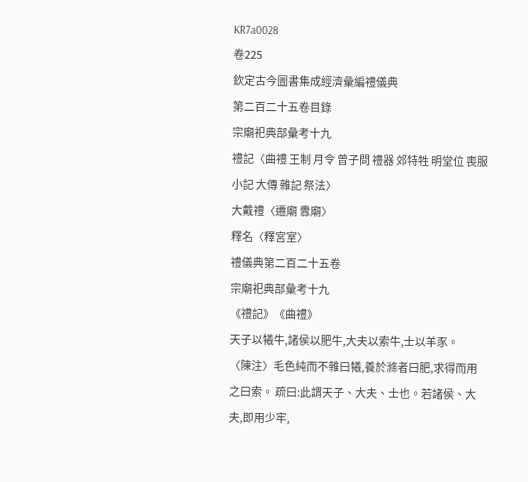KR7a0028
卷225
欽定古今圖書集成經濟彙編禮儀典
第二百二十五卷目錄
宗廟祀典部彙考十九
禮記〈曲禮 王制 月令 曾子問 禮器 郊特牲 明堂位 喪服小記 大傳 雜記 祭法〉
大戴禮〈遷廟 釁廟〉
釋名〈釋宮室〉
禮儀典第二百二十五卷
宗廟祀典部彙考十九
《禮記》《曲禮》
天子以犧牛,諸侯以肥牛,大夫以索牛,士以羊豕。
〈陳注〉毛色純而不雜曰犧,養於滌者曰肥,求得而用之曰索。 疏曰:此謂天子、大夫、士也。若諸侯、大夫,即用少牢,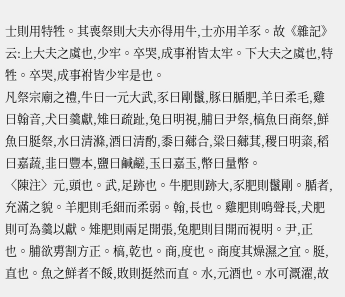士則用特牲。其喪祭則大夫亦得用牛,士亦用羊豕。故《雜記》云:上大夫之虞也,少牢。卒哭,成事祔皆太牢。下大夫之虞也,特牲。卒哭,成事祔皆少牢是也。
凡祭宗廟之禮,牛曰一元大武,豕曰剛鬣,豚曰腯肥,羊曰柔毛,雞曰翰音,犬曰羹獻,雉曰疏趾,兔曰明視,脯曰尹祭,槁魚曰商祭,鮮魚曰脡祭,水曰清滌,酒曰清酌,黍曰薌合,粱曰薌萁,稷曰明粢,稻曰嘉蔬,韭曰豐本,鹽曰鹹鹺,玉曰嘉玉,幣曰量幣。
〈陳注〉元,頭也。武,足跡也。牛肥則跡大,豕肥則鬣剛。腯者,充滿之貌。羊肥則毛細而柔弱。翰,長也。雞肥則鳴聲長,犬肥則可為羹以獻。雉肥則兩足開張,兔肥則目開而視明。尹,正也。脯欲旉割方正。槁,乾也。商,度也。商度其燥濕之宜。脡,直也。魚之鮮者不餒,敗則挺然而直。水,元酒也。水可溉濯,故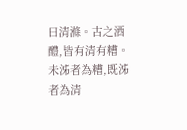曰清滌。古之酒醴,皆有清有糟。未泲者為糟,既泲者為清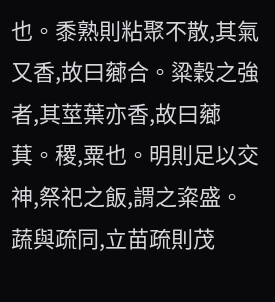也。黍熟則粘聚不散,其氣又香,故曰薌合。粱穀之強者,其莖葉亦香,故曰薌萁。稷,粟也。明則足以交神,祭祀之飯,謂之粢盛。蔬與疏同,立苗疏則茂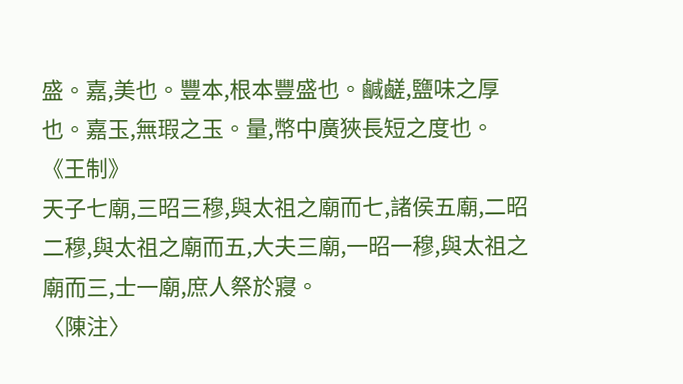盛。嘉,美也。豐本,根本豐盛也。鹹鹺,鹽味之厚也。嘉玉,無瑕之玉。量,幣中廣狹長短之度也。
《王制》
天子七廟,三昭三穆,與太祖之廟而七,諸侯五廟,二昭二穆,與太祖之廟而五,大夫三廟,一昭一穆,與太祖之廟而三,士一廟,庶人祭於寢。
〈陳注〉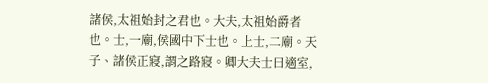諸侯,太祖始封之君也。大夫,太祖始爵者也。士,一廟,侯國中下士也。上士,二廟。天子、諸侯正寢,謂之路寢。卿大夫士曰適室,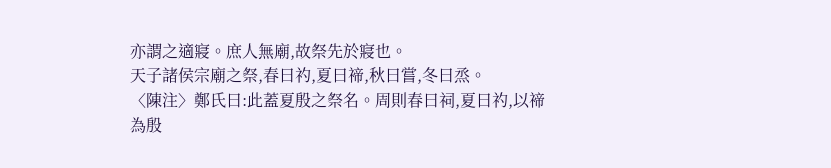亦謂之適寢。庶人無廟,故祭先於寢也。
天子諸侯宗廟之祭,春曰礿,夏曰禘,秋曰嘗,冬曰烝。
〈陳注〉鄭氏曰:此蓋夏殷之祭名。周則春曰祠,夏曰礿,以禘為殷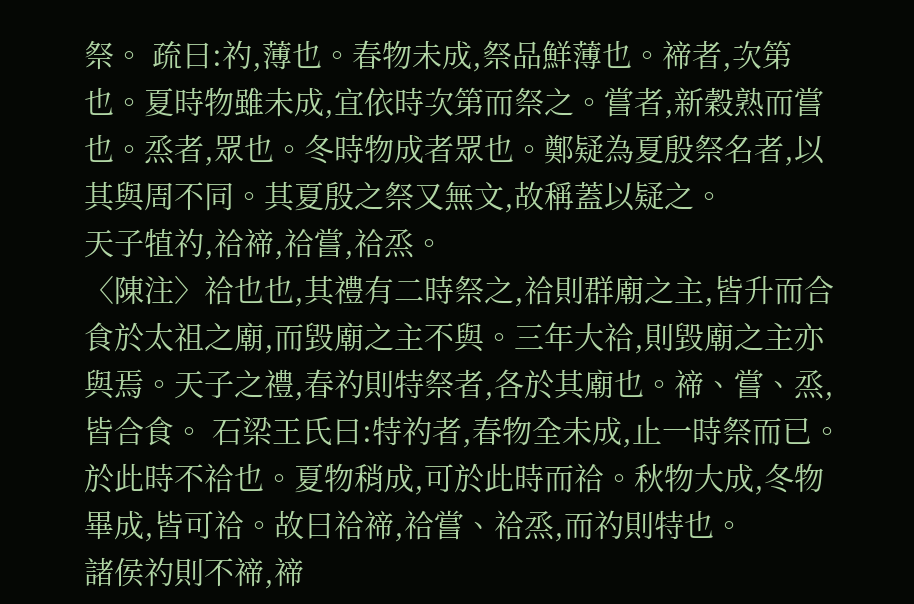祭。 疏曰:礿,薄也。春物未成,祭品鮮薄也。禘者,次第也。夏時物雖未成,宜依時次第而祭之。嘗者,新穀熟而嘗也。烝者,眾也。冬時物成者眾也。鄭疑為夏殷祭名者,以其與周不同。其夏殷之祭又無文,故稱蓋以疑之。
天子犆礿,祫禘,祫嘗,祫烝。
〈陳注〉祫也也,其禮有二時祭之,祫則群廟之主,皆升而合食於太祖之廟,而毀廟之主不與。三年大祫,則毀廟之主亦與焉。天子之禮,春礿則特祭者,各於其廟也。禘、嘗、烝,皆合食。 石梁王氏曰:特礿者,春物全未成,止一時祭而已。於此時不祫也。夏物稍成,可於此時而祫。秋物大成,冬物畢成,皆可祫。故曰祫禘,祫嘗、祫烝,而礿則特也。
諸侯礿則不禘,禘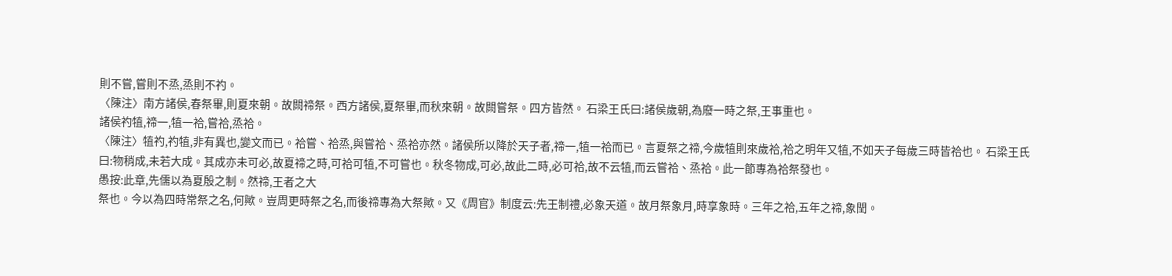則不嘗,嘗則不烝,烝則不礿。
〈陳注〉南方諸侯,春祭畢,則夏來朝。故闕禘祭。西方諸侯,夏祭畢,而秋來朝。故闕嘗祭。四方皆然。 石梁王氏曰:諸侯歲朝,為廢一時之祭,王事重也。
諸侯礿犆,禘一,犆一祫,嘗祫,烝祫。
〈陳注〉犆礿,礿犆,非有異也,變文而已。祫嘗、祫烝,與嘗祫、烝祫亦然。諸侯所以降於天子者,禘一,犆一祫而已。言夏祭之禘,今歲犆則來歲祫,祫之明年又犆,不如天子每歲三時皆祫也。 石梁王氏曰:物稍成,未若大成。其成亦未可必,故夏禘之時,可祫可犆,不可嘗也。秋冬物成,可必,故此二時,必可祫,故不云犆,而云嘗祫、烝祫。此一節專為祫祭發也。
愚按:此章,先儒以為夏殷之制。然禘,王者之大
祭也。今以為四時常祭之名,何歟。豈周更時祭之名,而後禘專為大祭歟。又《周官》制度云:先王制禮,必象天道。故月祭象月,時享象時。三年之祫,五年之禘,象閏。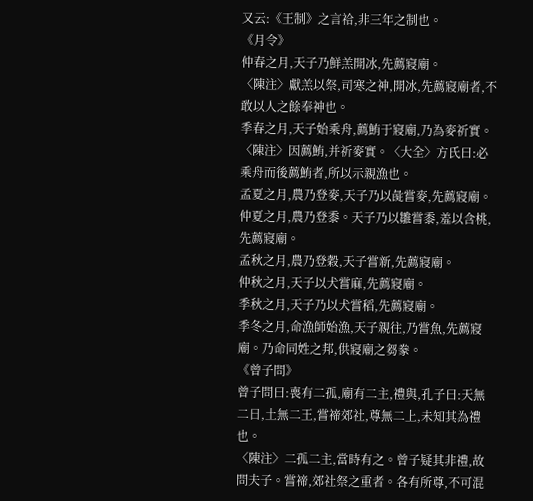又云:《王制》之言祫,非三年之制也。
《月令》
仲春之月,天子乃鮮羔開冰,先薦寢廟。
〈陳注〉獻羔以祭,司寒之神,開冰,先薦寢廟者,不敢以人之餘奉神也。
季春之月,天子始乘舟,薦鮪于寢廟,乃為麥祈實。〈陳注〉因薦鮪,并祈麥實。〈大全〉方氏曰:必乘舟而後薦鮪者,所以示親漁也。
孟夏之月,農乃登麥,天子乃以彘嘗麥,先薦寢廟。仲夏之月,農乃登黍。天子乃以雛嘗黍,羞以含桃,先薦寢廟。
孟秋之月,農乃登穀,天子嘗新,先薦寢廟。
仲秋之月,天子以犬嘗麻,先薦寢廟。
季秋之月,天子乃以犬嘗稻,先薦寢廟。
季冬之月,命漁師始漁,天子親往,乃嘗魚,先薦寢廟。乃命同姓之邦,供寢廟之芻豢。
《曾子問》
曾子問曰:喪有二孤,廟有二主,禮與,孔子曰:天無二日,土無二王,嘗禘郊社,尊無二上,未知其為禮也。
〈陳注〉二孤二主,當時有之。曾子疑其非禮,故問夫子。嘗禘,郊社祭之重者。各有所尊,不可混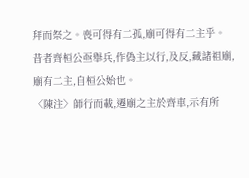拜而祭之。喪可得有二孤,廟可得有二主乎。
昔者齊桓公亟舉兵,作偽主以行,及反,藏諸祖廟,廟有二主,自桓公始也。
〈陳注〉師行而載,遷廟之主於齊車,示有所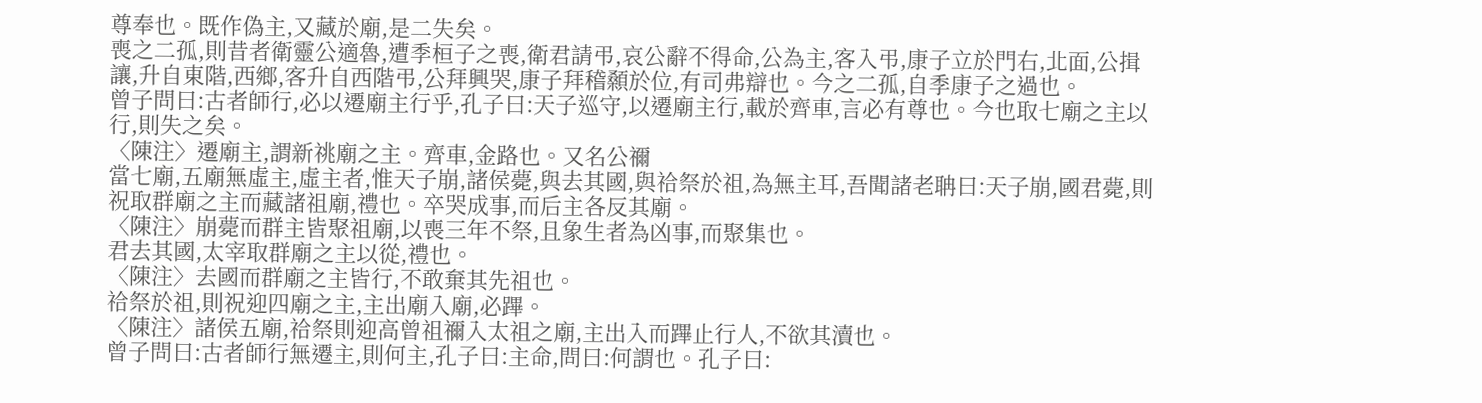尊奉也。既作偽主,又藏於廟,是二失矣。
喪之二孤,則昔者衛靈公適魯,遭季桓子之喪,衛君請弔,哀公辭不得命,公為主,客入弔,康子立於門右,北面,公揖讓,升自東階,西鄉,客升自西階弔,公拜興哭,康子拜稽顙於位,有司弗辯也。今之二孤,自季康子之過也。
曾子問曰:古者師行,必以遷廟主行乎,孔子曰:天子巡守,以遷廟主行,載於齊車,言必有尊也。今也取七廟之主以行,則失之矣。
〈陳注〉遷廟主,謂新祧廟之主。齊車,金路也。又名公禰
當七廟,五廟無虛主,虛主者,惟天子崩,諸侯薨,與去其國,與祫祭於祖,為無主耳,吾聞諸老聃曰:天子崩,國君薨,則祝取群廟之主而藏諸祖廟,禮也。卒哭成事,而后主各反其廟。
〈陳注〉崩薨而群主皆聚祖廟,以喪三年不祭,且象生者為凶事,而聚集也。
君去其國,太宰取群廟之主以從,禮也。
〈陳注〉去國而群廟之主皆行,不敢棄其先祖也。
祫祭於祖,則祝迎四廟之主,主出廟入廟,必蹕。
〈陳注〉諸侯五廟,祫祭則迎高曾祖禰入太祖之廟,主出入而蹕止行人,不欲其瀆也。
曾子問曰:古者師行無遷主,則何主,孔子曰:主命,問曰:何謂也。孔子曰: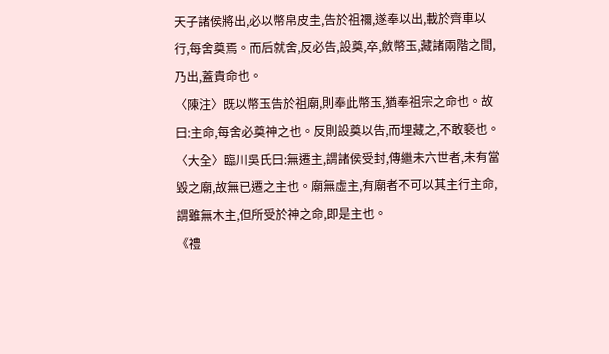天子諸侯將出,必以幣帛皮圭,告於祖禰,遂奉以出,載於齊車以行,每舍奠焉。而后就舍,反必告,設奠,卒,斂幣玉,藏諸兩階之間,乃出,蓋貴命也。
〈陳注〉既以幣玉告於祖廟,則奉此幣玉,猶奉祖宗之命也。故曰:主命,每舍必奠神之也。反則設奠以告,而埋藏之,不敢褻也。〈大全〉臨川吳氏曰:無遷主,謂諸侯受封,傳繼未六世者,未有當毀之廟,故無已遷之主也。廟無虛主,有廟者不可以其主行主命,謂雖無木主,但所受於神之命,即是主也。
《禮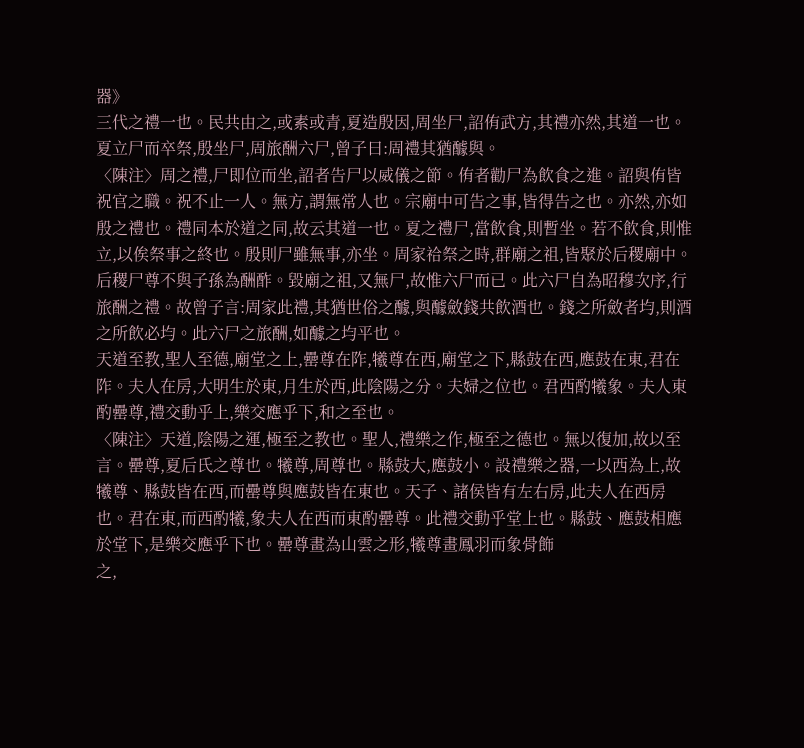器》
三代之禮一也。民共由之,或素或青,夏造殷因,周坐尸,詔侑武方,其禮亦然,其道一也。夏立尸而卒祭,殷坐尸,周旅酬六尸,曾子曰:周禮其猶醵與。
〈陳注〉周之禮,尸即位而坐,詔者告尸以威儀之節。侑者勸尸為飲食之進。詔與侑皆祝官之職。祝不止一人。無方,謂無常人也。宗廟中可告之事,皆得告之也。亦然,亦如殷之禮也。禮同本於道之同,故云其道一也。夏之禮尸,當飲食,則暫坐。若不飲食,則惟立,以俟祭事之終也。殷則尸雖無事,亦坐。周家祫祭之時,群廟之祖,皆聚於后稷廟中。后稷尸尊不與子孫為酬酢。毀廟之祖,又無尸,故惟六尸而已。此六尸自為昭穆次序,行旅酬之禮。故曾子言:周家此禮,其猶世俗之醵,與醵斂錢共飲酒也。錢之所斂者均,則酒之所飲必均。此六尸之旅酬,如醵之均平也。
天道至教,聖人至德,廟堂之上,罍尊在阼,犧尊在西,廟堂之下,縣鼓在西,應鼓在東,君在阼。夫人在房,大明生於東,月生於西,此陰陽之分。夫婦之位也。君西酌犧象。夫人東酌罍尊,禮交動乎上,樂交應乎下,和之至也。
〈陳注〉天道,陰陽之運,極至之教也。聖人,禮樂之作,極至之德也。無以復加,故以至言。罍尊,夏后氏之尊也。犧尊,周尊也。縣鼓大,應鼓小。設禮樂之器,一以西為上,故犧尊、縣鼓皆在西,而罍尊與應鼓皆在東也。天子、諸侯皆有左右房,此夫人在西房也。君在東,而西酌犧,象夫人在西而東酌罍尊。此禮交動乎堂上也。縣鼓、應鼓相應於堂下,是樂交應乎下也。罍尊畫為山雲之形,犧尊畫鳳羽而象骨飾
之,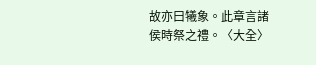故亦曰犧象。此章言諸侯時祭之禮。〈大全〉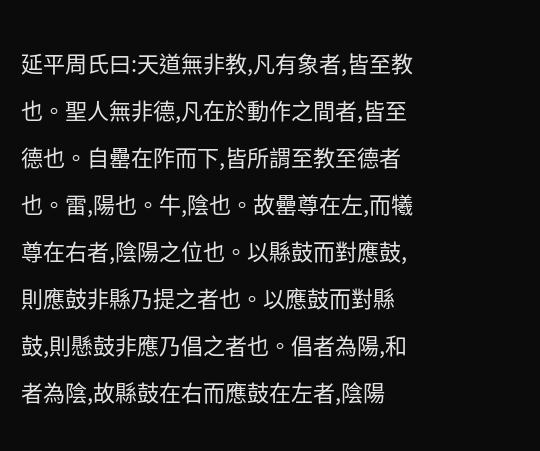延平周氏曰:天道無非教,凡有象者,皆至教也。聖人無非德,凡在於動作之間者,皆至德也。自罍在阼而下,皆所謂至教至德者也。雷,陽也。牛,陰也。故罍尊在左,而犧尊在右者,陰陽之位也。以縣鼓而對應鼓,則應鼓非縣乃提之者也。以應鼓而對縣鼓,則懸鼓非應乃倡之者也。倡者為陽,和者為陰,故縣鼓在右而應鼓在左者,陰陽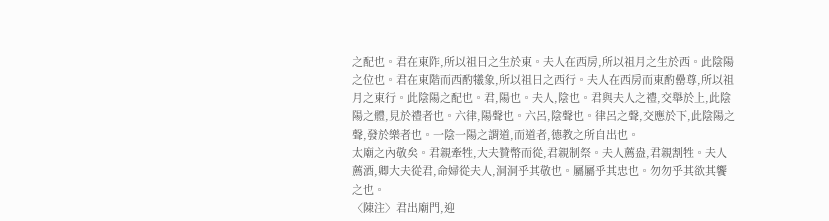之配也。君在東阼,所以祖日之生於東。夫人在西房,所以祖月之生於西。此陰陽之位也。君在東階而西酌犧象,所以祖日之西行。夫人在西房而東酌罍尊,所以祖月之東行。此陰陽之配也。君,陽也。夫人,陰也。君與夫人之禮,交舉於上,此陰陽之體,見於禮者也。六律,陽聲也。六呂,陰聲也。律呂之聲,交應於下,此陰陽之聲,發於樂者也。一陰一陽之謂道,而道者,德教之所自出也。
太廟之內敬矣。君親牽牲,大夫贊幣而從,君親制祭。夫人薦盎,君親割牲。夫人薦酒,卿大夫從君,命婦從夫人,洞洞乎其敬也。屬屬乎其忠也。勿勿乎其欲其饗之也。
〈陳注〉君出廟門,迎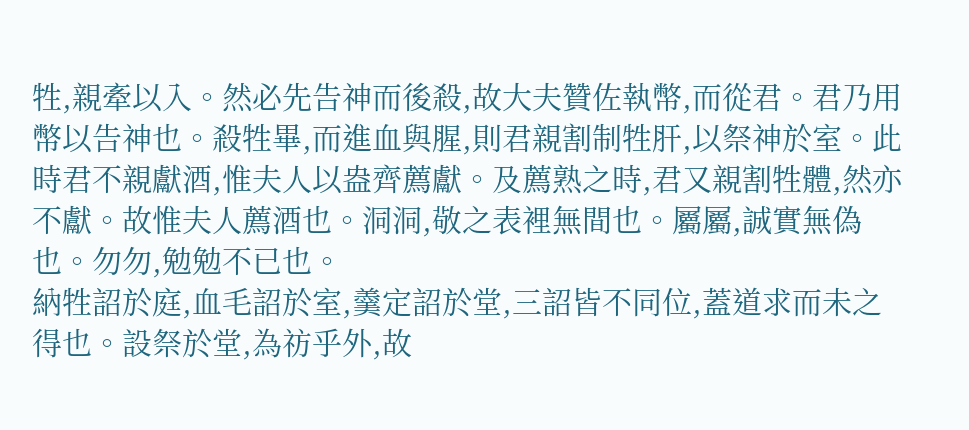牲,親牽以入。然必先告神而後殺,故大夫贊佐執幣,而從君。君乃用幣以告神也。殺牲畢,而進血與腥,則君親割制牲肝,以祭神於室。此時君不親獻酒,惟夫人以盎齊薦獻。及薦熟之時,君又親割牲體,然亦不獻。故惟夫人薦酒也。洞洞,敬之表裡無間也。屬屬,誠實無偽也。勿勿,勉勉不已也。
納牲詔於庭,血毛詔於室,羹定詔於堂,三詔皆不同位,蓋道求而未之得也。設祭於堂,為祊乎外,故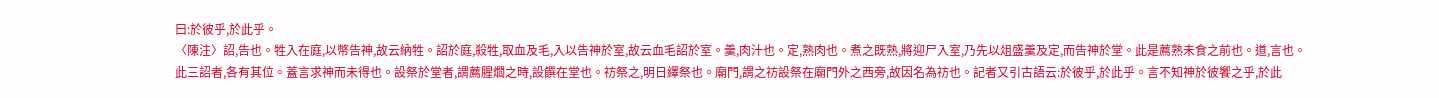曰:於彼乎,於此乎。
〈陳注〉詔,告也。牲入在庭,以幣告神,故云納牲。詔於庭,殺牲,取血及毛,入以告神於室,故云血毛詔於室。羹,肉汁也。定,熟肉也。煮之既熟,將迎尸入室,乃先以俎盛羹及定,而告神於堂。此是薦熟未食之前也。道,言也。此三詔者,各有其位。蓋言求神而未得也。設祭於堂者,謂薦腥爓之時,設饌在堂也。祊祭之,明日繹祭也。廟門,謂之祊設祭在廟門外之西旁,故因名為祊也。記者又引古語云:於彼乎,於此乎。言不知神於彼饗之乎,於此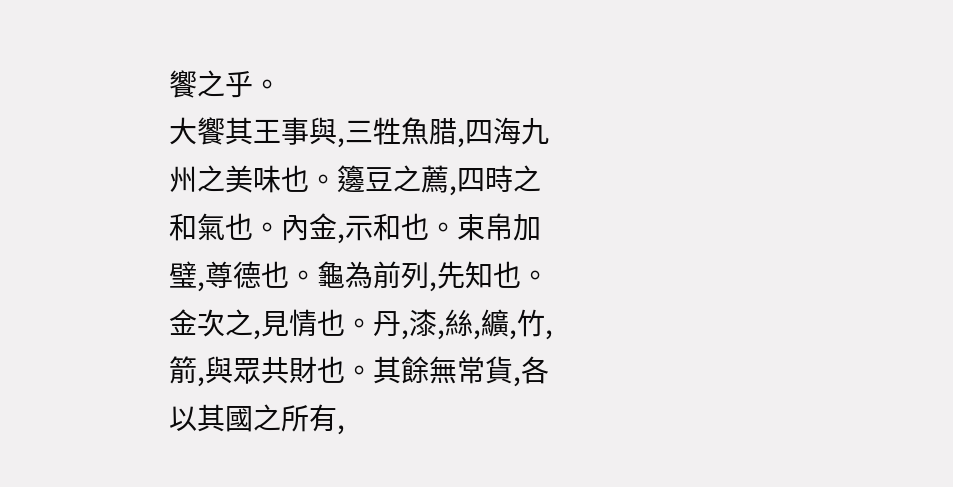饗之乎。
大饗其王事與,三牲魚腊,四海九州之美味也。籩豆之薦,四時之和氣也。內金,示和也。束帛加璧,尊德也。龜為前列,先知也。金次之,見情也。丹,漆,絲,纊,竹,箭,與眾共財也。其餘無常貨,各以其國之所有,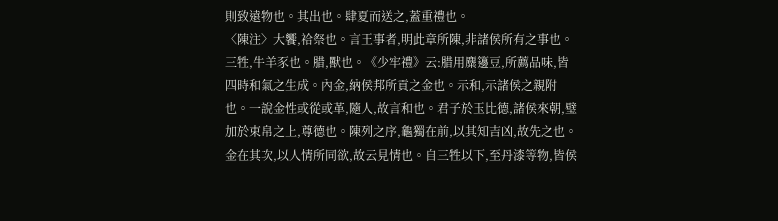則致遠物也。其出也。肆夏而送之,蓋重禮也。
〈陳注〉大饗,祫祭也。言王事者,明此章所陳,非諸侯所有之事也。三牲,牛羊豕也。腊,獸也。《少牢禮》云:腊用麋籩豆,所薦品味,皆四時和氣之生成。內金,納侯邦所貢之金也。示和,示諸侯之親附也。一說金性或從或革,隨人,故言和也。君子於玉比德,諸侯來朝,璧加於束帛之上,尊德也。陳列之序,龜獨在前,以其知吉凶,故先之也。金在其次,以人情所同欲,故云見情也。自三牲以下,至丹漆等物,皆侯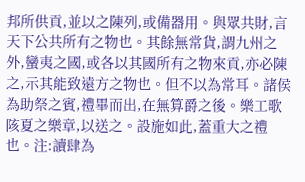邦所供貢,並以之陳列,或備器用。與眾共財,言天下公共所有之物也。其餘無常貨,謂九州之外,蠻夷之國,或各以其國所有之物來貢,亦必陳之,示其能致遠方之物也。但不以為常耳。諸侯為助祭之賓,禮畢而出,在無算爵之後。樂工歌陔夏之樂章,以送之。設施如此,蓋重大之禮也。注:讀肆為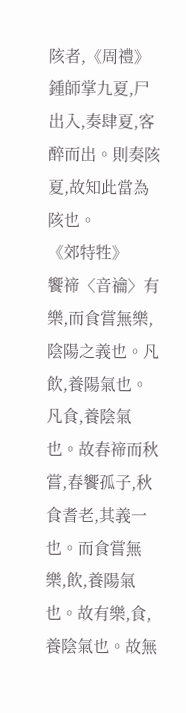陔者,《周禮》鍾師掌九夏,尸出入,奏肆夏,客醉而出。則奏陔夏,故知此當為陔也。
《郊特牲》
饗禘〈音禴〉有樂,而食嘗無樂,陰陽之義也。凡飲,養陽氣也。凡食,養陰氣也。故春禘而秋嘗,春饗孤子,秋食耆老,其義一也。而食嘗無樂,飲,養陽氣也。故有樂,食,養陰氣也。故無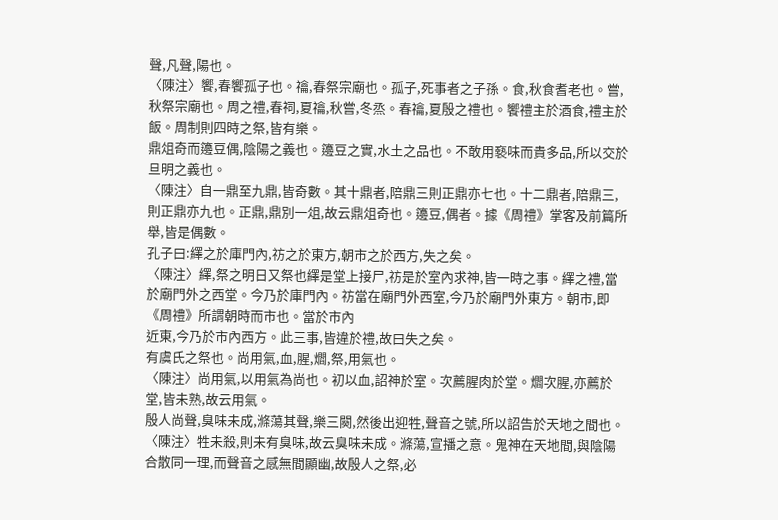聲,凡聲,陽也。
〈陳注〉饗,春饗孤子也。禴,春祭宗廟也。孤子,死事者之子孫。食,秋食耆老也。嘗,秋祭宗廟也。周之禮,春祠,夏禴,秋嘗,冬烝。春禴,夏殷之禮也。饗禮主於酒食,禮主於飯。周制則四時之祭,皆有樂。
鼎俎奇而籩豆偶,陰陽之義也。籩豆之實,水土之品也。不敢用褻味而貴多品,所以交於旦明之義也。
〈陳注〉自一鼎至九鼎,皆奇數。其十鼎者,陪鼎三則正鼎亦七也。十二鼎者,陪鼎三,則正鼎亦九也。正鼎,鼎別一俎,故云鼎俎奇也。籩豆,偶者。據《周禮》掌客及前篇所舉,皆是偶數。
孔子曰:繹之於庫門內,祊之於東方,朝市之於西方,失之矣。
〈陳注〉繹,祭之明日又祭也繹是堂上接尸,祊是於室內求神,皆一時之事。繹之禮,當於廟門外之西堂。今乃於庫門內。祊當在廟門外西室,今乃於廟門外東方。朝市,即《周禮》所謂朝時而市也。當於市內
近東,今乃於市內西方。此三事,皆違於禮,故曰失之矣。
有虞氏之祭也。尚用氣,血,腥,爓,祭,用氣也。
〈陳注〉尚用氣,以用氣為尚也。初以血,詔神於室。次薦腥肉於堂。爓次腥,亦薦於堂,皆未熟,故云用氣。
殷人尚聲,臭味未成,滌蕩其聲,樂三闋,然後出迎牲,聲音之號,所以詔告於天地之間也。
〈陳注〉牲未殺,則未有臭味,故云臭味未成。滌蕩,宣播之意。鬼神在天地間,與陰陽合散同一理,而聲音之感無間顯幽,故殷人之祭,必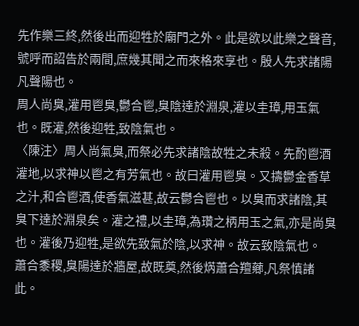先作樂三終,然後出而迎牲於廟門之外。此是欲以此樂之聲音,號呼而詔告於兩間,庶幾其聞之而來格來享也。殷人先求諸陽凡聲陽也。
周人尚臭,灌用鬯臭,鬱合鬯,臭陰達於淵泉,灌以圭璋,用玉氣也。既灌,然後迎牲,致陰氣也。
〈陳注〉周人尚氣臭,而祭必先求諸陰故牲之未殺。先酌鬯酒灌地,以求神以鬯之有芳氣也。故曰灌用鬯臭。又擣鬱金香草之汁,和合鬯酒,使香氣滋甚,故云鬱合鬯也。以臭而求諸陰,其臭下達於淵泉矣。灌之禮,以圭璋,為瓚之柄用玉之氣,亦是尚臭也。灌後乃迎牲,是欲先致氣於陰,以求神。故云致陰氣也。
蕭合黍稷,臭陽達於牆屋,故既奠,然後焫蕭合羶薌,凡祭慎諸此。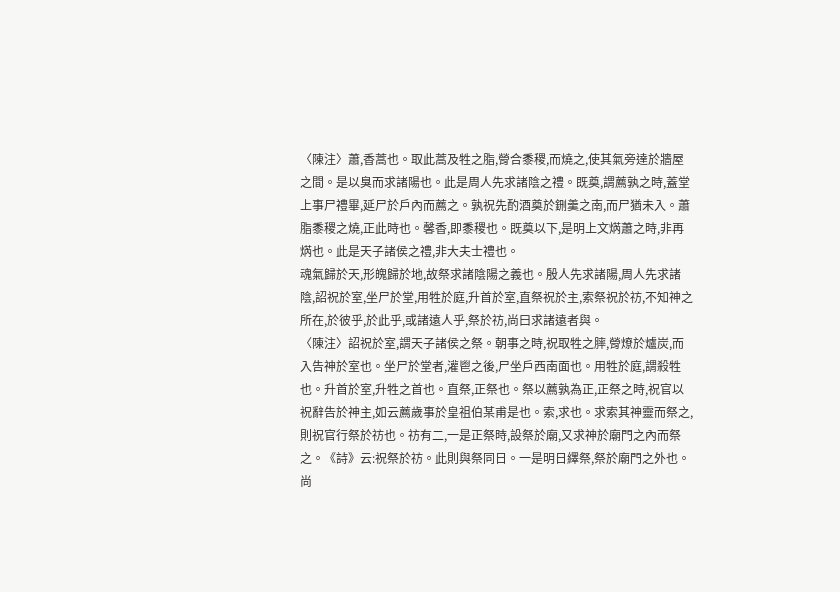〈陳注〉蕭,香蒿也。取此蒿及牲之脂,膋合黍稷,而燒之,使其氣旁達於牆屋之間。是以臭而求諸陽也。此是周人先求諸陰之禮。既奠,謂薦孰之時,蓋堂上事尸禮畢,延尸於戶內而薦之。孰祝先酌酒奠於鉶羹之南,而尸猶未入。蕭脂黍稷之燒,正此時也。馨香,即黍稷也。既奠以下,是明上文焫蕭之時,非再焫也。此是天子諸侯之禮,非大夫士禮也。
魂氣歸於天,形魄歸於地,故祭求諸陰陽之義也。殷人先求諸陽,周人先求諸陰,詔祝於室,坐尸於堂,用牲於庭,升首於室,直祭祝於主,索祭祝於祊,不知神之所在,於彼乎,於此乎,或諸遠人乎,祭於祊,尚曰求諸遠者與。
〈陳注〉詔祝於室,謂天子諸侯之祭。朝事之時,祝取牲之膟,膋燎於爐炭,而入告神於室也。坐尸於堂者,灌鬯之後,尸坐戶西南面也。用牲於庭,謂殺牲也。升首於室,升牲之首也。直祭,正祭也。祭以薦孰為正,正祭之時,祝官以祝辭告於神主,如云薦歲事於皇祖伯某甫是也。索,求也。求索其神靈而祭之,則祝官行祭於祊也。祊有二,一是正祭時,設祭於廟,又求神於廟門之內而祭之。《詩》云:祝祭於祊。此則與祭同日。一是明日繹祭,祭於廟門之外也。尚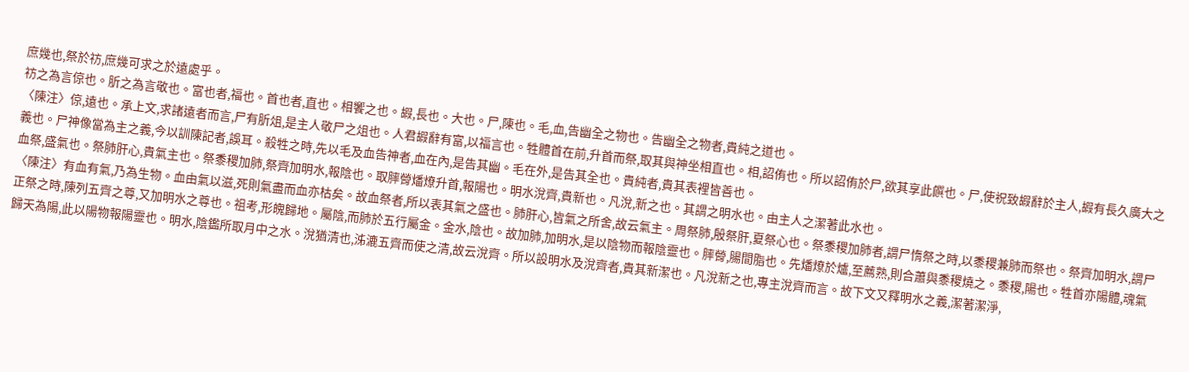庶幾也,祭於祊,庶幾可求之於遠處乎。
祊之為言倞也。肵之為言敬也。富也者,福也。首也者,直也。相饗之也。嘏,長也。大也。尸,陳也。毛,血,告幽全之物也。告幽全之物者,貴純之道也。
〈陳注〉倞,遠也。承上文,求諸遠者而言,尸有肵俎,是主人敬尸之俎也。人君嘏辭有富,以福言也。牲體首在前,升首而祭,取其與神坐相直也。相,詔侑也。所以詔侑於尸,欲其享此饌也。尸,使祝致嘏辭於主人,嘏有長久廣大之義也。尸神像當為主之義,今以訓陳記者,誤耳。殺牲之時,先以毛及血告神者,血在內,是告其幽。毛在外,是告其全也。貴純者,貴其表裡皆善也。
血祭,盛氣也。祭肺肝心,貴氣主也。祭黍稷加肺,祭齊加明水,報陰也。取膟膋燔燎升首,報陽也。明水涗齊,貴新也。凡涗,新之也。其謂之明水也。由主人之潔著此水也。
〈陳注〉有血有氣,乃為生物。血由氣以滋,死則氣盡而血亦枯矣。故血祭者,所以表其氣之盛也。肺肝心,皆氣之所舍,故云氣主。周祭肺,殷祭肝,夏祭心也。祭黍稷加肺者,謂尸惰祭之時,以黍稷兼肺而祭也。祭齊加明水,謂尸正祭之時,陳列五齊之尊,又加明水之尊也。祖考,形魄歸地。屬陰,而肺於五行屬金。金水,陰也。故加肺,加明水,是以陰物而報陰靈也。膟膋,腸間脂也。先燔燎於爐,至薦熟,則合蕭與黍稷燒之。黍稷,陽也。牲首亦陽體,魂氣歸天為陽,此以陽物報陽靈也。明水,陰鑑所取月中之水。涗猶清也,泲漉五齊而使之清,故云涗齊。所以設明水及涗齊者,貴其新潔也。凡涗新之也,專主涗齊而言。故下文又釋明水之義,潔著潔淨,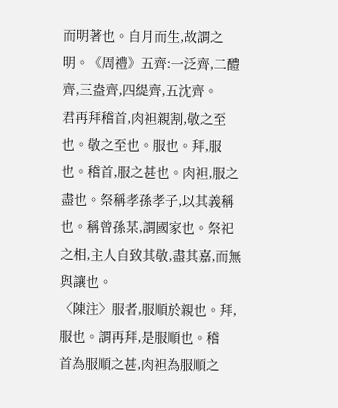而明著也。自月而生,故謂之明。《周禮》五齊:一泛齊,二醴齊,三盎齊,四緹齊,五沈齊。
君再拜稽首,肉袒親割,敬之至也。敬之至也。服也。拜,服也。稽首,服之甚也。肉袒,服之盡也。祭稱孝孫孝子,以其義稱也。稱曾孫某,謂國家也。祭祀之相,主人自致其敬,盡其嘉,而無與讓也。
〈陳注〉服者,服順於親也。拜,服也。謂再拜,是服順也。稽
首為服順之甚,肉袒為服順之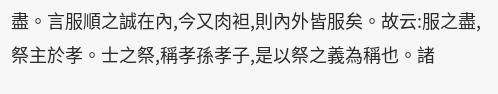盡。言服順之誠在內,今又肉袒,則內外皆服矣。故云:服之盡,祭主於孝。士之祭,稱孝孫孝子,是以祭之義為稱也。諸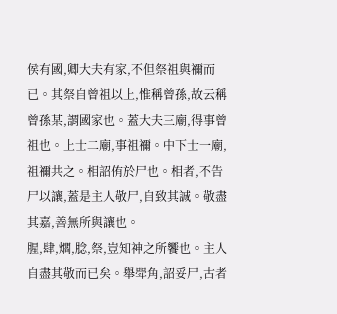侯有國,卿大夫有家,不但祭祖與禰而已。其祭自曾祖以上,惟稱曾孫,故云稱曾孫某,謂國家也。蓋大夫三廟,得事曾祖也。上士二廟,事祖禰。中下士一廟,祖禰共之。相詔侑於尸也。相者,不告尸以讓,蓋是主人敬尸,自致其誠。敬盡其嘉,善無所與讓也。
腥,肆,爓,腍,祭,豈知神之所饗也。主人自盡其敬而已矣。舉斝角,詔妥尸,古者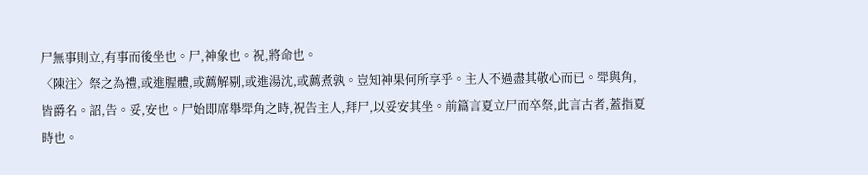尸無事則立,有事而後坐也。尸,神象也。祝,將命也。
〈陳注〉祭之為禮,或進腥體,或薦解剔,或進湯沈,或薦煮孰。豈知神果何所享乎。主人不過盡其敬心而已。斝與角,皆爵名。詔,告。妥,安也。尸始即席舉斝角之時,祝告主人,拜尸,以妥安其坐。前篇言夏立尸而卒祭,此言古者,蓋指夏時也。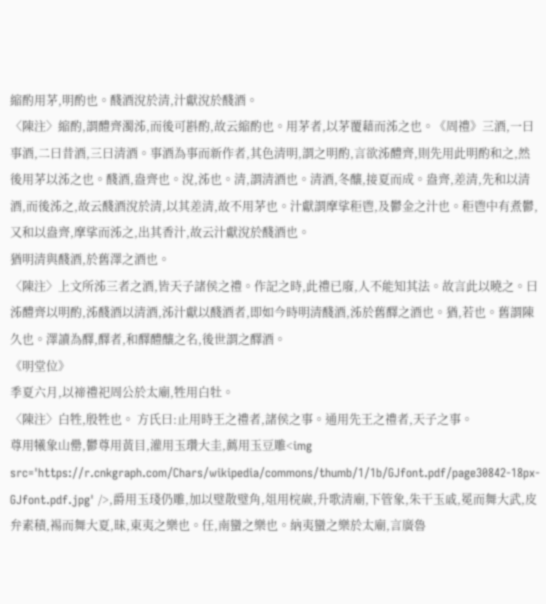縮酌用茅,明酌也。醆酒涗於清,汁獻涗於醆酒。
〈陳注〉縮酌,謂醴齊濁泲,而後可斟酌,故云縮酌也。用茅者,以茅覆藉而泲之也。《周禮》三酒,一曰事酒,二曰昔酒,三曰清酒。事酒為事而新作者,其色清明,謂之明酌,言欲泲醴齊,則先用此明酌和之,然後用茅以泲之也。醆酒,盎齊也。涗,泲也。清,謂清酒也。清酒,冬釀,接夏而成。盎齊,差清,先和以清酒,而後泲之,故云醆酒涗於清,以其差清,故不用茅也。汁獻謂摩挲秬鬯,及鬱金之汁也。秬鬯中有煮鬱,又和以盎齊,摩挲而泲之,出其香汁,故云汁獻涗於醆酒也。
猶明清與醆酒,於舊澤之酒也。
〈陳注〉上文所泲三者之酒,皆天子諸侯之禮。作記之時,此禮已廢,人不能知其法。故言此以曉之。曰泲醴齊以明酌,泲醆酒以清酒,泲汁獻以醆酒者,即如今時明清醆酒,泲於舊醳之酒也。猶,若也。舊謂陳久也。澤讀為醳,醳者,和醳醴釀之名,後世謂之醳酒。
《明堂位》
季夏六月,以禘禮祀周公於太廟,牲用白牡。
〈陳注〉白牲,殷牲也。 方氏曰:止用時王之禮者,諸侯之事。通用先王之禮者,天子之事。
尊用犧象山罍,鬱尊用黃目,灌用玉瓚大圭,薦用玉豆雕<img src='https://r.cnkgraph.com/Chars/wikipedia/commons/thumb/1/1b/GJfont.pdf/page30842-18px-GJfont.pdf.jpg' />,爵用玉琖仍雕,加以璧散璧角,俎用梡嶡,升歌清廟,下管象,朱干玉戚,冕而舞大武,皮弁素積,裼而舞大夏,昧,東夷之樂也。任,南蠻之樂也。納夷蠻之樂於太廟,言廣魯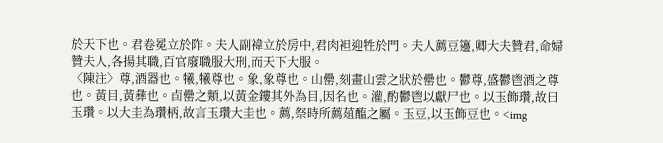於天下也。君卷冕立於阼。夫人副褘立於房中,君肉袒迎牲於門。夫人薦豆籩,卿大夫贊君,命婦贊夫人,各揚其職,百官廢職服大刑,而天下大服。
〈陳注〉尊,酒器也。犧,犧尊也。象,象尊也。山罍,刻畫山雲之狀於罍也。鬱尊,盛鬱鬯酒之尊也。黃目,黃彝也。卣罍之類,以黃金鏤其外為目,因名也。灌,酌鬱鬯以獻尸也。以玉飾瓚,故曰玉瓚。以大圭為瓚柄,故言玉瓚大圭也。薦,祭時所薦葅醢之屬。玉豆,以玉飾豆也。<img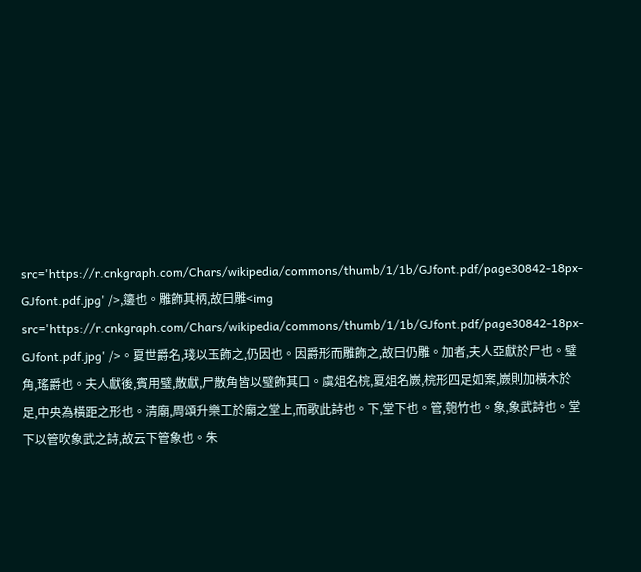src='https://r.cnkgraph.com/Chars/wikipedia/commons/thumb/1/1b/GJfont.pdf/page30842-18px-GJfont.pdf.jpg' />,籩也。雕飾其柄,故曰雕<img src='https://r.cnkgraph.com/Chars/wikipedia/commons/thumb/1/1b/GJfont.pdf/page30842-18px-GJfont.pdf.jpg' />。夏世爵名,琖以玉飾之,仍因也。因爵形而雕飾之,故曰仍雕。加者,夫人亞獻於尸也。璧角,瑤爵也。夫人獻後,賓用璧,散獻,尸散角皆以璧飾其口。虞俎名梡,夏俎名嶡,梡形四足如案,嶡則加橫木於足,中央為橫距之形也。清廟,周頌升樂工於廟之堂上,而歌此詩也。下,堂下也。管,匏竹也。象,象武詩也。堂下以管吹象武之詩,故云下管象也。朱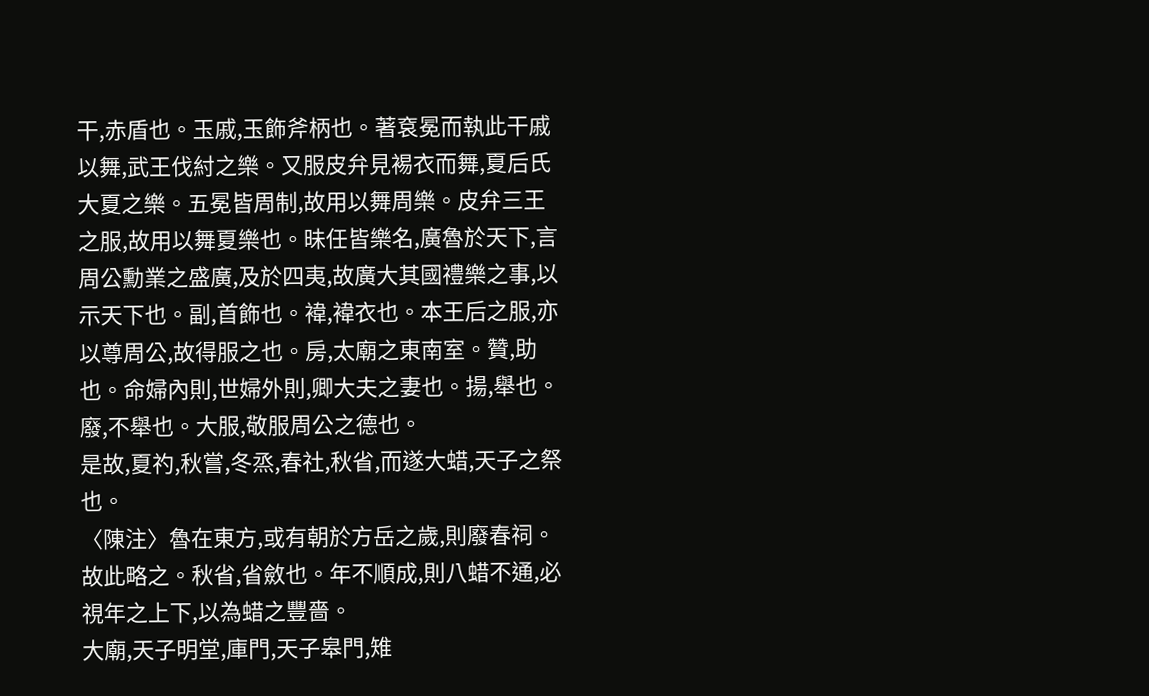干,赤盾也。玉戚,玉飾斧柄也。著袞冕而執此干戚以舞,武王伐紂之樂。又服皮弁見裼衣而舞,夏后氏大夏之樂。五冕皆周制,故用以舞周樂。皮弁三王之服,故用以舞夏樂也。昧任皆樂名,廣魯於天下,言周公勳業之盛廣,及於四夷,故廣大其國禮樂之事,以示天下也。副,首飾也。褘,褘衣也。本王后之服,亦以尊周公,故得服之也。房,太廟之東南室。贊,助也。命婦內則,世婦外則,卿大夫之妻也。揚,舉也。廢,不舉也。大服,敬服周公之德也。
是故,夏礿,秋嘗,冬烝,春社,秋省,而遂大蜡,天子之祭也。
〈陳注〉魯在東方,或有朝於方岳之歲,則廢春祠。故此略之。秋省,省斂也。年不順成,則八蜡不通,必視年之上下,以為蜡之豐嗇。
大廟,天子明堂,庫門,天子皋門,雉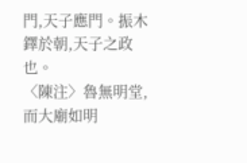門,天子應門。振木鐸於朝,天子之政也。
〈陳注〉魯無明堂,而大廟如明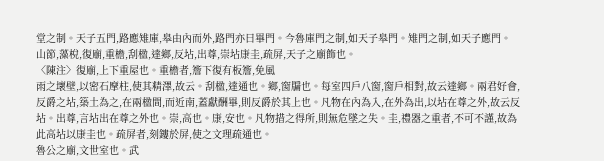堂之制。天子五門,路應雉庫,皋由內而外,路門亦曰畢門。今魯庫門之制,如天子皋門。雉門之制,如天子應門。
山節,藻梲,復廟,重檐,刮楹,達鄉,反坫,出尊,崇坫康圭,疏屏,天子之廟飾也。
〈陳注〉復廟,上下重屋也。重檐者,簷下復有板簷,免風
雨之壞壁,以密石摩柱,使其精澤,故云。刮楹,達通也。鄉,窗牖也。每室四戶八窗,窗戶相對,故云達鄉。兩君好會,反爵之坫,築土為之,在兩楹間,而近南,蓋獻酬畢,則反爵於其上也。凡物在內為入,在外為出,以坫在尊之外,故云反坫。出尊,言坫出在尊之外也。崇,高也。康,安也。凡物措之得所,則無危墜之失。圭,禮器之重者,不可不謹,故為此高坫以康圭也。疏屏者,刻鏤於屏,使之文理疏通也。
魯公之廟,文世室也。武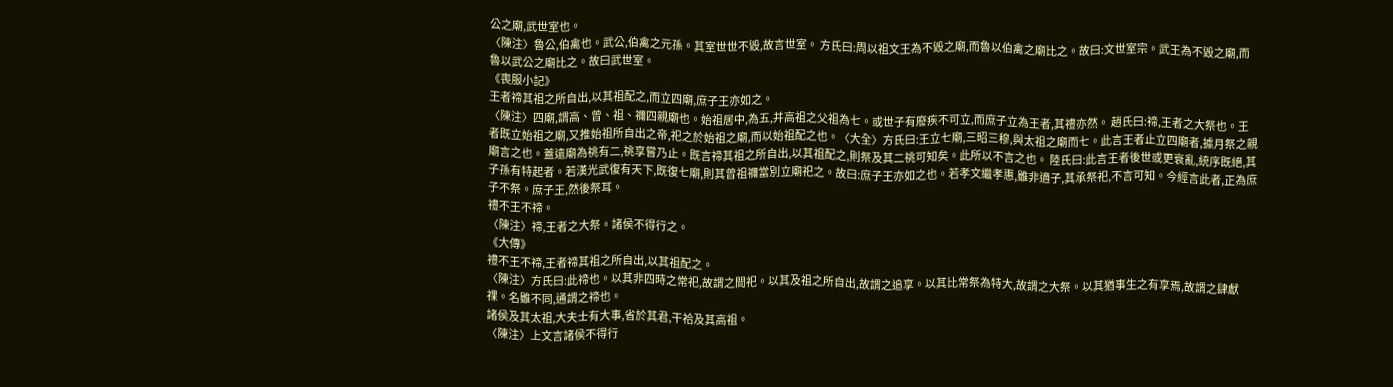公之廟,武世室也。
〈陳注〉魯公,伯禽也。武公,伯禽之元孫。其室世世不毀,故言世室。 方氏曰:周以祖文王為不毀之廟,而魯以伯禽之廟比之。故曰:文世室宗。武王為不毀之廟,而魯以武公之廟比之。故曰武世室。
《喪服小記》
王者禘其祖之所自出,以其祖配之,而立四廟,庶子王亦如之。
〈陳注〉四廟,謂高、曾、祖、禰四親廟也。始祖居中,為五,并高祖之父祖為七。或世子有廢疾不可立,而庶子立為王者,其禮亦然。 趙氏曰:禘,王者之大祭也。王者既立始祖之廟,又推始祖所自出之帝,祀之於始祖之廟,而以始祖配之也。〈大全〉方氏曰:王立七廟,三昭三穆,與太祖之廟而七。此言王者止立四廟者,據月祭之親廟言之也。蓋遠廟為祧有二,祧享嘗乃止。既言禘其祖之所自出,以其祖配之,則祭及其二祧可知矣。此所以不言之也。 陸氏曰:此言王者後世或更衰亂,統序既絕,其子孫有特起者。若漢光武復有天下,既復七廟,則其曾祖禰當別立廟祀之。故曰:庶子王亦如之也。若孝文繼孝惠,雖非適子,其承祭祀,不言可知。今經言此者,正為庶子不祭。庶子王,然後祭耳。
禮不王不禘。
〈陳注〉禘,王者之大祭。諸侯不得行之。
《大傳》
禮不王不禘,王者禘其祖之所自出,以其祖配之。
〈陳注〉方氏曰:此禘也。以其非四時之常祀,故謂之間祀。以其及祖之所自出,故謂之追享。以其比常祭為特大,故謂之大祭。以其猶事生之有享焉,故謂之肆獻祼。名雖不同,通謂之禘也。
諸侯及其太祖,大夫士有大事,省於其君,干祫及其高祖。
〈陳注〉上文言諸侯不得行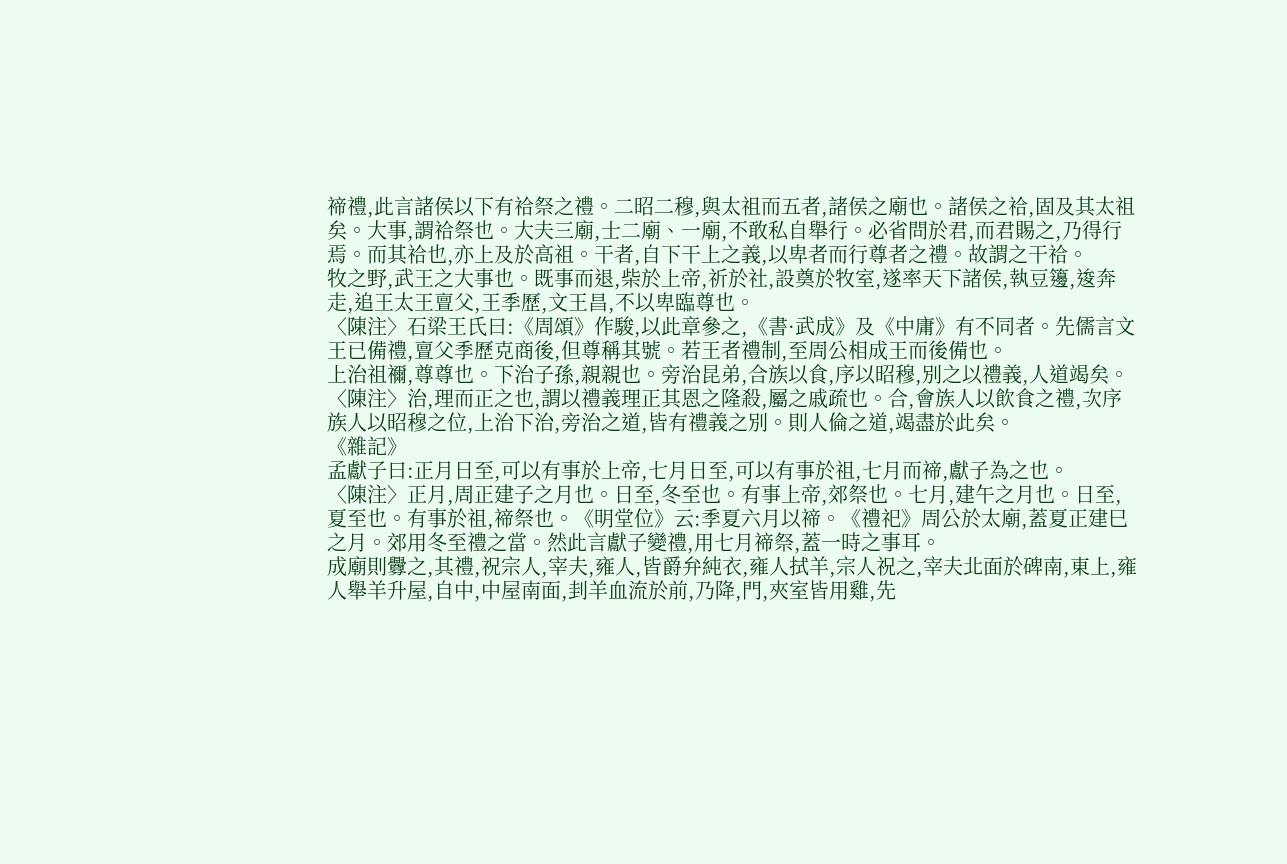禘禮,此言諸侯以下有祫祭之禮。二昭二穆,與太祖而五者,諸侯之廟也。諸侯之祫,固及其太祖矣。大事,謂祫祭也。大夫三廟,士二廟、一廟,不敢私自舉行。必省問於君,而君賜之,乃得行焉。而其祫也,亦上及於高祖。干者,自下干上之義,以卑者而行尊者之禮。故謂之干祫。
牧之野,武王之大事也。既事而退,柴於上帝,祈於社,設奠於牧室,遂率天下諸侯,執豆籩,逡奔走,追王太王亶父,王季歷,文王昌,不以卑臨尊也。
〈陳注〉石梁王氏曰:《周頌》作駿,以此章參之,《書·武成》及《中庸》有不同者。先儒言文王已備禮,亶父季歷克商後,但尊稱其號。若王者禮制,至周公相成王而後備也。
上治祖禰,尊尊也。下治子孫,親親也。旁治昆弟,合族以食,序以昭穆,別之以禮義,人道竭矣。
〈陳注〉治,理而正之也,謂以禮義理正其恩之隆殺,屬之戚疏也。合,會族人以飲食之禮,次序族人以昭穆之位,上治下治,旁治之道,皆有禮義之別。則人倫之道,竭盡於此矣。
《雜記》
孟獻子曰:正月日至,可以有事於上帝,七月日至,可以有事於祖,七月而禘,獻子為之也。
〈陳注〉正月,周正建子之月也。日至,冬至也。有事上帝,郊祭也。七月,建午之月也。日至,夏至也。有事於祖,禘祭也。《明堂位》云:季夏六月以禘。《禮祀》周公於太廟,蓋夏正建巳之月。郊用冬至禮之當。然此言獻子變禮,用七月禘祭,蓋一時之事耳。
成廟則釁之,其禮,祝宗人,宰夫,雍人,皆爵弁純衣,雍人拭羊,宗人祝之,宰夫北面於碑南,東上,雍人舉羊升屋,自中,中屋南面,刲羊血流於前,乃降,門,夾室皆用雞,先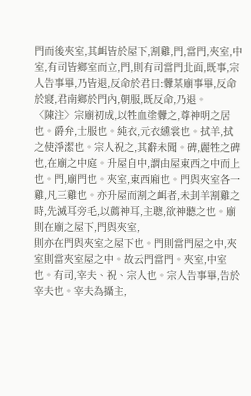門而後夾室,其衈皆於屋下,割雞,門,當門,夾室,中室,有司皆鄉室而立,門,則有司當門北面,既事,宗人告事畢,乃皆退,反命於君曰:釁某廟事畢,反命於寢,君南鄉於門內,朝服,既反命,乃退。
〈陳注〉宗廟初成,以牲血塗釁之,尊神明之居也。爵弁,士服也。純衣,元衣纁裳也。拭羊,拭之使淨潔也。宗人祝之,其辭未聞。碑,麗牲之碑也,在廟之中庭。升屋自中,謂由屋東西之中而上也。門,廟門也。夾室,東西廂也。門與夾室各一雞,凡三雞也。亦升屋而割之衈者,未刲羊割雞之時,先滅耳旁毛,以薦神耳,主聰,欲神聽之也。廟則在廟之屋下,門與夾室,
則亦在門與夾室之屋下也。門則當門屋之中,夾室則當夾室屋之中。故云門當門。夾室,中室也。有司,宰夫、祝、宗人也。宗人告事畢,告於宰夫也。宰夫為攝主,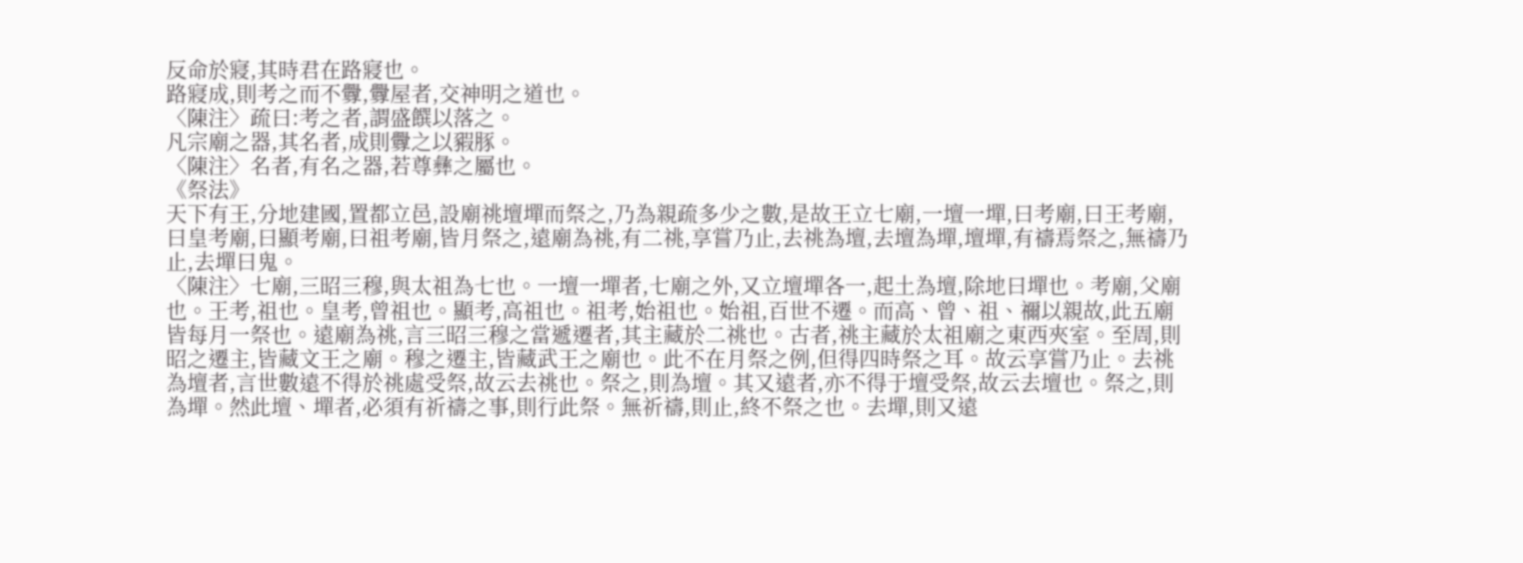反命於寢,其時君在路寢也。
路寢成,則考之而不釁,釁屋者,交神明之道也。
〈陳注〉疏曰:考之者,謂盛饌以落之。
凡宗廟之器,其名者,成則釁之以豭豚。
〈陳注〉名者,有名之器,若尊彝之屬也。
《祭法》
天下有王,分地建國,置都立邑,設廟祧壇墠而祭之,乃為親疏多少之數,是故王立七廟,一壇一墠,曰考廟,曰王考廟,曰皇考廟,曰顯考廟,曰祖考廟,皆月祭之,遠廟為祧,有二祧,享嘗乃止,去祧為壇,去壇為墠,壇墠,有禱焉祭之,無禱乃止,去墠曰鬼。
〈陳注〉七廟,三昭三穆,與太祖為七也。一壇一墠者,七廟之外,又立壇墠各一,起土為壇,除地曰墠也。考廟,父廟也。王考,祖也。皇考,曾祖也。顯考,高祖也。祖考,始祖也。始祖,百世不遷。而高、曾、祖、禰以親故,此五廟皆每月一祭也。遠廟為祧,言三昭三穆之當遞遷者,其主藏於二祧也。古者,祧主藏於太祖廟之東西夾室。至周,則昭之遷主,皆藏文王之廟。穆之遷主,皆藏武王之廟也。此不在月祭之例,但得四時祭之耳。故云享嘗乃止。去祧為壇者,言世數遠不得於祧處受祭,故云去祧也。祭之,則為壇。其又遠者,亦不得于壇受祭,故云去壇也。祭之,則為墠。然此壇、墠者,必須有祈禱之事,則行此祭。無祈禱,則止,終不祭之也。去墠,則又遠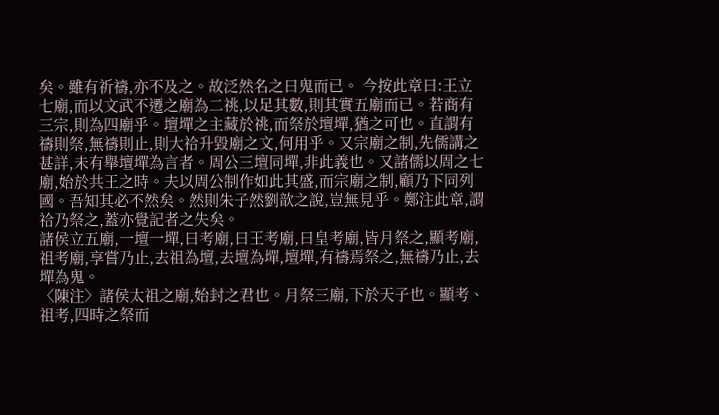矣。雖有祈禱,亦不及之。故泛然名之曰鬼而已。 今按此章曰:王立七廟,而以文武不遷之廟為二祧,以足其數,則其實五廟而已。若商有三宗,則為四廟乎。壇墠之主藏於祧,而祭於壇墠,猶之可也。直謂有禱則祭,無禱則止,則大祫升毀廟之文,何用乎。又宗廟之制,先儒講之甚詳,未有舉壇墠為言者。周公三壇同墠,非此義也。又諸儒以周之七廟,始於共王之時。夫以周公制作如此其盛,而宗廟之制,顧乃下同列國。吾知其必不然矣。然則朱子然劉歆之說,豈無見乎。鄭注此章,謂祫乃祭之,蓋亦覺記者之失矣。
諸侯立五廟,一壇一墠,曰考廟,曰王考廟,曰皇考廟,皆月祭之,顯考廟,祖考廟,享嘗乃止,去祖為壇,去壇為墠,壇墠,有禱焉祭之,無禱乃止,去墠為鬼。
〈陳注〉諸侯太祖之廟,始封之君也。月祭三廟,下於天子也。顯考、祖考,四時之祭而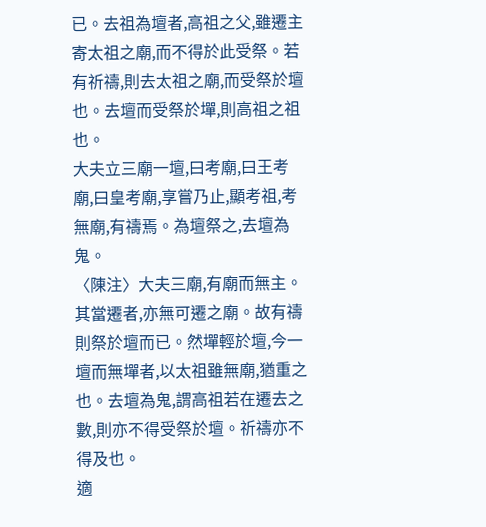已。去祖為壇者,高祖之父,雖遷主寄太祖之廟,而不得於此受祭。若有祈禱,則去太祖之廟,而受祭於壇也。去壇而受祭於墠,則高祖之祖也。
大夫立三廟一壇,曰考廟,曰王考廟,曰皇考廟,享嘗乃止,顯考祖,考無廟,有禱焉。為壇祭之,去壇為鬼。
〈陳注〉大夫三廟,有廟而無主。其當遷者,亦無可遷之廟。故有禱則祭於壇而已。然墠輕於壇,今一壇而無墠者,以太祖雖無廟,猶重之也。去壇為鬼,謂高祖若在遷去之數,則亦不得受祭於壇。祈禱亦不得及也。
適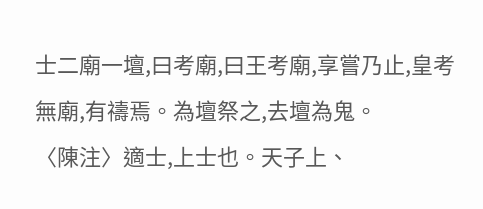士二廟一壇,曰考廟,曰王考廟,享嘗乃止,皇考無廟,有禱焉。為壇祭之,去壇為鬼。
〈陳注〉適士,上士也。天子上、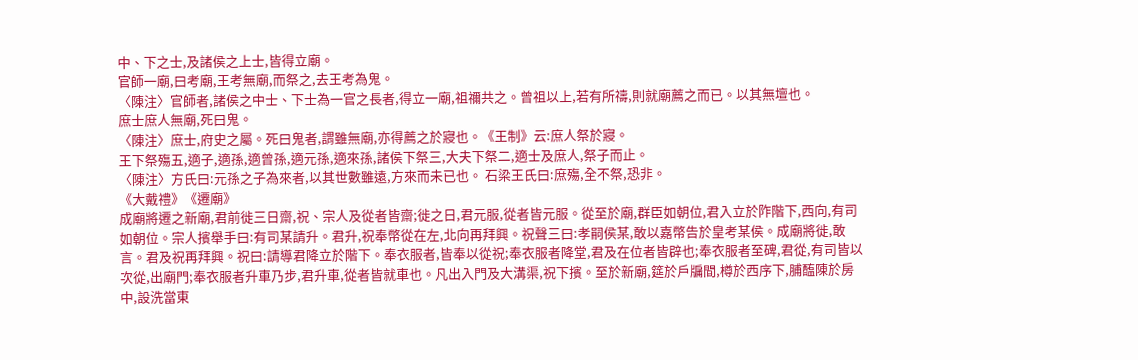中、下之士,及諸侯之上士,皆得立廟。
官師一廟,曰考廟,王考無廟,而祭之,去王考為鬼。
〈陳注〉官師者,諸侯之中士、下士為一官之長者,得立一廟,祖禰共之。曾祖以上,若有所禱,則就廟薦之而已。以其無壇也。
庶士庶人無廟,死曰鬼。
〈陳注〉庶士,府史之屬。死曰鬼者,謂雖無廟,亦得薦之於寢也。《王制》云:庶人祭於寢。
王下祭殤五,適子,適孫,適曾孫,適元孫,適來孫,諸侯下祭三,大夫下祭二,適士及庶人,祭子而止。
〈陳注〉方氏曰:元孫之子為來者,以其世數雖遠,方來而未已也。 石梁王氏曰:庶殤,全不祭,恐非。
《大戴禮》《遷廟》
成廟將遷之新廟,君前徙三日齋,祝、宗人及從者皆齋;徙之日,君元服,從者皆元服。從至於廟,群臣如朝位,君入立於阼階下,西向,有司如朝位。宗人擯舉手曰:有司某請升。君升,祝奉幣從在左,北向再拜興。祝聲三曰:孝嗣侯某,敢以嘉幣告於皇考某侯。成廟將徙,敢言。君及祝再拜興。祝曰:請導君降立於階下。奉衣服者,皆奉以從祝;奉衣服者降堂,君及在位者皆辟也;奉衣服者至碑,君從,有司皆以次從,出廟門;奉衣服者升車乃步,君升車,從者皆就車也。凡出入門及大溝渠,祝下擯。至於新廟,筵於戶牖間,樽於西序下,脯醢陳於房中,設洗當東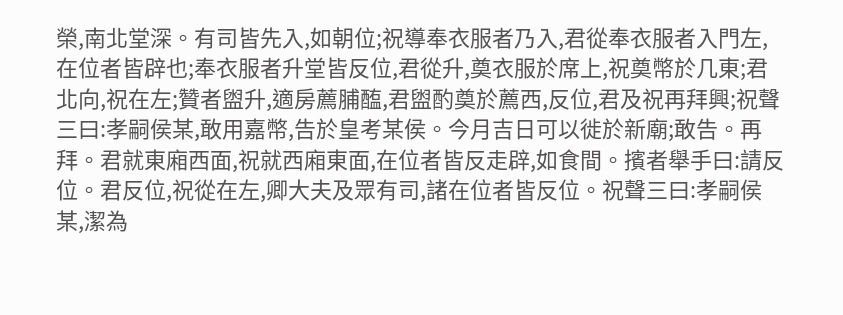榮,南北堂深。有司皆先入,如朝位;祝導奉衣服者乃入,君從奉衣服者入門左,在位者皆辟也;奉衣服者升堂皆反位,君從升,奠衣服於席上,祝奠幣於几東;君北向,祝在左;贊者盥升,適房薦脯醢,君盥酌奠於薦西,反位,君及祝再拜興;祝聲三曰:孝嗣侯某,敢用嘉幣,告於皇考某侯。今月吉日可以徙於新廟;敢告。再拜。君就東廂西面,祝就西廂東面,在位者皆反走辟,如食間。擯者舉手曰:請反位。君反位,祝從在左,卿大夫及眾有司,諸在位者皆反位。祝聲三曰:孝嗣侯某,潔為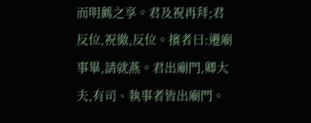而明薦之享。君及祝再拜;君反位,祝徹,反位。擯者曰:遷廟事畢,請就燕。君出廟門,卿大夫,有司、執事者皆出廟門。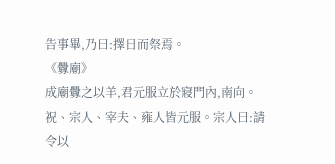告事畢,乃曰:擇日而祭焉。
《釁廟》
成廟釁之以羊,君元服立於寢門內,南向。祝、宗人、宰夫、雍人皆元服。宗人曰:請令以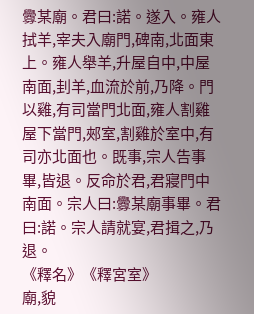釁某廟。君曰:諾。遂入。雍人拭羊,宰夫入廟門,碑南,北面東上。雍人舉羊,升屋自中,中屋南面,刲羊,血流於前,乃降。門以雞,有司當門北面,雍人割雞屋下當門,郟室,割雞於室中,有司亦北面也。既事,宗人告事畢,皆退。反命於君,君寢門中南面。宗人曰:釁某廟事畢。君曰:諾。宗人請就宴,君揖之,乃退。
《釋名》《釋宮室》
廟,貌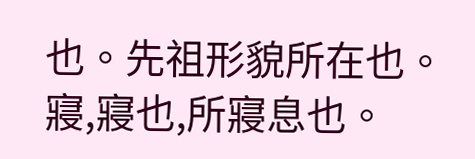也。先祖形貌所在也。
寢,寢也,所寢息也。